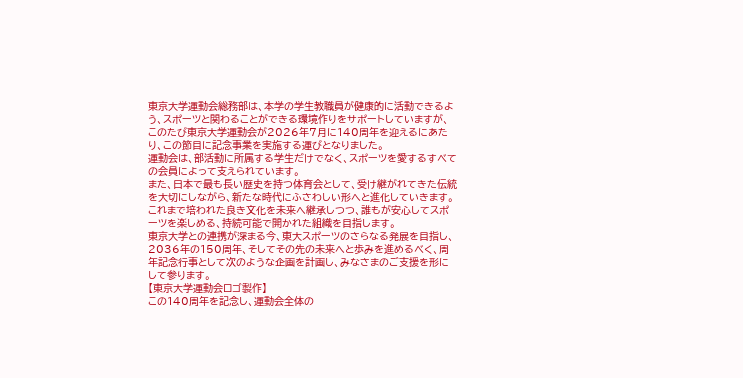東京大学運動会総務部は、本学の学生教職員が健康的に活動できるよう、スポーツと関わることができる環境作りをサポートしていますが、このたび東京大学運動会が2026年7月に140周年を迎えるにあたり、この節目に記念事業を実施する運びとなりました。
運動会は、部活動に所属する学生だけでなく、スポーツを愛するすべての会員によって支えられています。
また、日本で最も長い歴史を持つ体育会として、受け継がれてきた伝統を大切にしながら、新たな時代にふさわしい形へと進化していきます。これまで培われた良き文化を未来へ継承しつつ、誰もが安心してスポーツを楽しめる、持続可能で開かれた組織を目指します。
東京大学との連携が深まる今、東大スポーツのさらなる発展を目指し、2036年の150周年、そしてその先の未来へと歩みを進めるべく、周年記念行事として次のような企画を計画し、みなさまのご支援を形にして参ります。
【東京大学運動会ロゴ製作】
この140周年を記念し、運動会全体の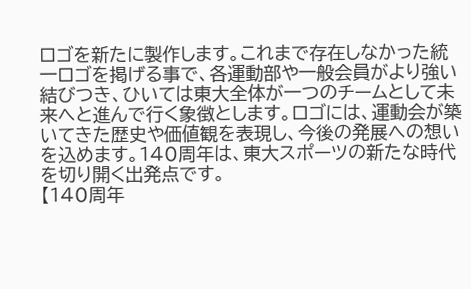ロゴを新たに製作します。これまで存在しなかった統一ロゴを掲げる事で、各運動部や一般会員がより強い結びつき、ひいては東大全体が一つのチームとして未来へと進んで行く象徴とします。ロゴには、運動会が築いてきた歴史や価値観を表現し、今後の発展への想いを込めます。140周年は、東大スポーツの新たな時代を切り開く出発点です。
【140周年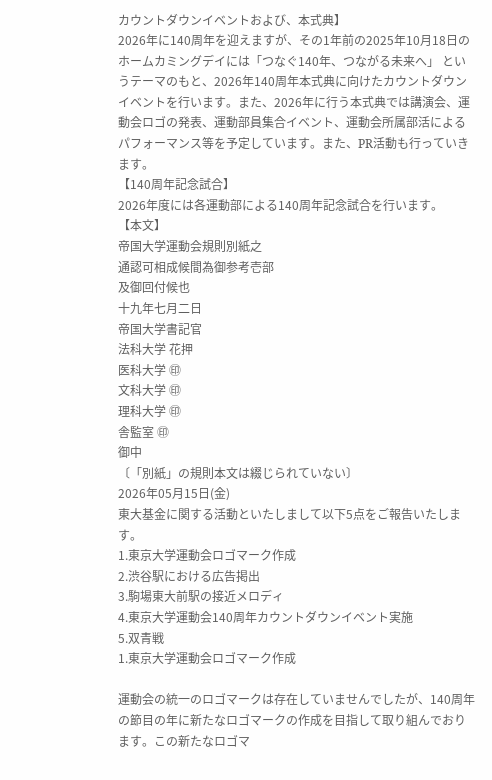カウントダウンイベントおよび、本式典】
2026年に140周年を迎えますが、その1年前の2025年10月18日のホームカミングデイには「つなぐ140年、つながる未来へ」 というテーマのもと、2026年140周年本式典に向けたカウントダウンイベントを行います。また、2026年に行う本式典では講演会、運動会ロゴの発表、運動部員集合イベント、運動会所属部活によるパフォーマンス等を予定しています。また、PR活動も行っていきます。
【140周年記念試合】
2026年度には各運動部による140周年記念試合を行います。
【本文】
帝国大学運動会規則別紙之
通認可相成候間為御参考壱部
及御回付候也
十九年七月二日
帝国大学書記官
法科大学 花押
医科大学 ㊞
文科大学 ㊞
理科大学 ㊞
舎監室 ㊞
御中
〔「別紙」の規則本文は綴じられていない〕
2026年05月15日(金)
東大基金に関する活動といたしまして以下5点をご報告いたします。
1.東京大学運動会ロゴマーク作成
2.渋谷駅における広告掲出
3.駒場東大前駅の接近メロディ
4.東京大学運動会140周年カウントダウンイベント実施
5.双青戦
1.東京大学運動会ロゴマーク作成

運動会の統一のロゴマークは存在していませんでしたが、140周年の節目の年に新たなロゴマークの作成を目指して取り組んでおります。この新たなロゴマ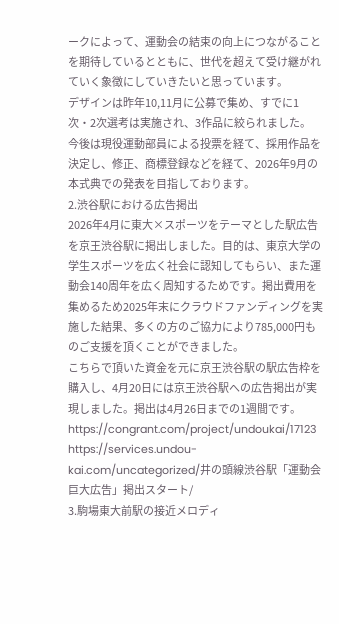ークによって、運動会の結束の向上につながることを期待しているとともに、世代を超えて受け継がれていく象徴にしていきたいと思っています。
デザインは昨年10,11月に公募で集め、すでに1次・2次選考は実施され、3作品に絞られました。
今後は現役運動部員による投票を経て、採用作品を決定し、修正、商標登録などを経て、2026年9月の本式典での発表を目指しております。
2.渋谷駅における広告掲出
2026年4月に東大×スポーツをテーマとした駅広告を京王渋谷駅に掲出しました。目的は、東京大学の学生スポーツを広く社会に認知してもらい、また運動会140周年を広く周知するためです。掲出費用を集めるため2025年末にクラウドファンディングを実施した結果、多くの方のご協力により785,000円ものご支援を頂くことができました。
こちらで頂いた資金を元に京王渋谷駅の駅広告枠を購入し、4月20日には京王渋谷駅への広告掲出が実現しました。掲出は4月26日までの1週間です。
https://congrant.com/project/undoukai/17123
https://services.undou-kai.com/uncategorized/井の頭線渋谷駅「運動会巨大広告」掲出スタート/
3.駒場東大前駅の接近メロディ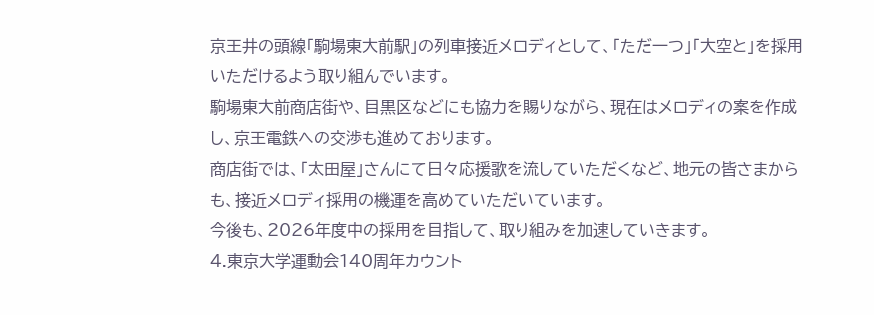京王井の頭線「駒場東大前駅」の列車接近メロディとして、「ただ一つ」「大空と」を採用いただけるよう取り組んでいます。
駒場東大前商店街や、目黒区などにも協力を賜りながら、現在はメロディの案を作成し、京王電鉄への交渉も進めております。
商店街では、「太田屋」さんにて日々応援歌を流していただくなど、地元の皆さまからも、接近メロディ採用の機運を高めていただいています。
今後も、2026年度中の採用を目指して、取り組みを加速していきます。
4.東京大学運動会140周年カウント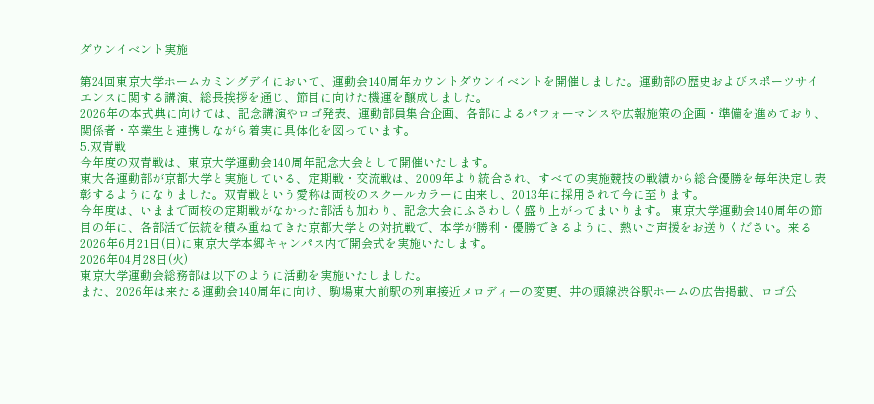ダウンイベント実施

第24回東京大学ホームカミングデイにおいて、運動会140周年カウントダウンイベントを開催しました。運動部の歴史およびスポーツサイエンスに関する講演、総長挨拶を通じ、節目に向けた機運を醸成しました。
2026年の本式典に向けては、記念講演やロゴ発表、運動部員集合企画、各部によるパフォーマンスや広報施策の企画・準備を進めており、関係者・卒業生と連携しながら着実に具体化を図っています。
5.双青戦
今年度の双青戦は、東京大学運動会140周年記念大会として開催いたします。
東大各運動部が京都大学と実施している、定期戦・交流戦は、2009年より統合され、すべての実施競技の戦績から総合優勝を毎年決定し表彰するようになりました。双青戦という愛称は両校のスクールカラーに由来し、2013年に採用されて今に至ります。
今年度は、いままで両校の定期戦がなかった部活も加わり、記念大会にふさわしく盛り上がってまいります。 東京大学運動会140周年の節目の年に、各部活で伝統を積み重ねてきた京都大学との対抗戦で、本学が勝利・優勝できるように、熱いご声援をお送りください。来る2026年6月21日(日)に東京大学本郷キャンパス内で開会式を実施いたします。
2026年04月28日(火)
東京大学運動会総務部は以下のように活動を実施いたしました。
また、2026年は来たる運動会140周年に向け、駒場東大前駅の列車接近メロディーの変更、井の頭線渋谷駅ホームの広告掲載、ロゴ公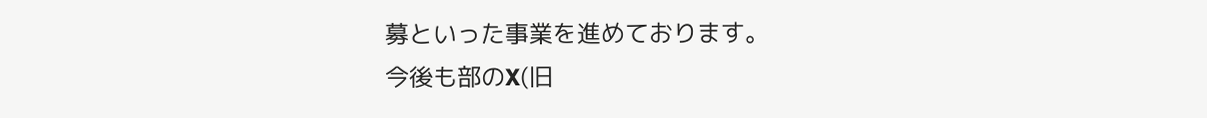募といった事業を進めております。
今後も部のX(旧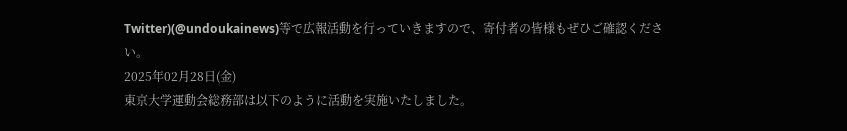Twitter)(@undoukainews)等で広報活動を行っていきますので、寄付者の皆様もぜひご確認ください。
2025年02月28日(金)
東京大学運動会総務部は以下のように活動を実施いたしました。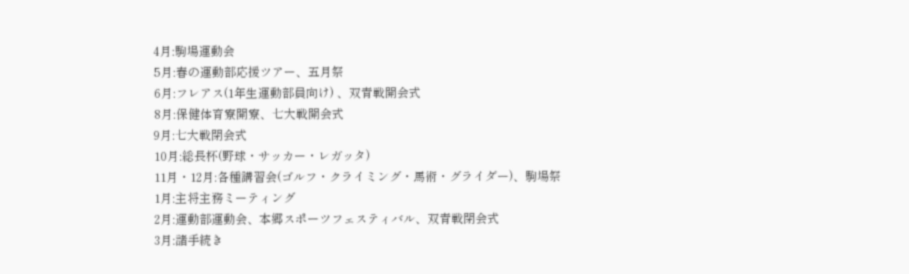4月:駒場運動会
5月:春の運動部応援ツアー、五月祭
6月:フレアス(1年生運動部員向け) 、双青戦開会式
8月:保健体育寮開寮、七大戦開会式
9月:七大戦閉会式
10月:総長杯(野球・サッカー・レガッタ)
11月・12月:各種講習会(ゴルフ・クライミング・馬術・グライダー)、駒場祭
1月:主将主務ミーティング
2月:運動部運動会、本郷スポーツフェスティバル、双青戦閉会式
3月:諸手続き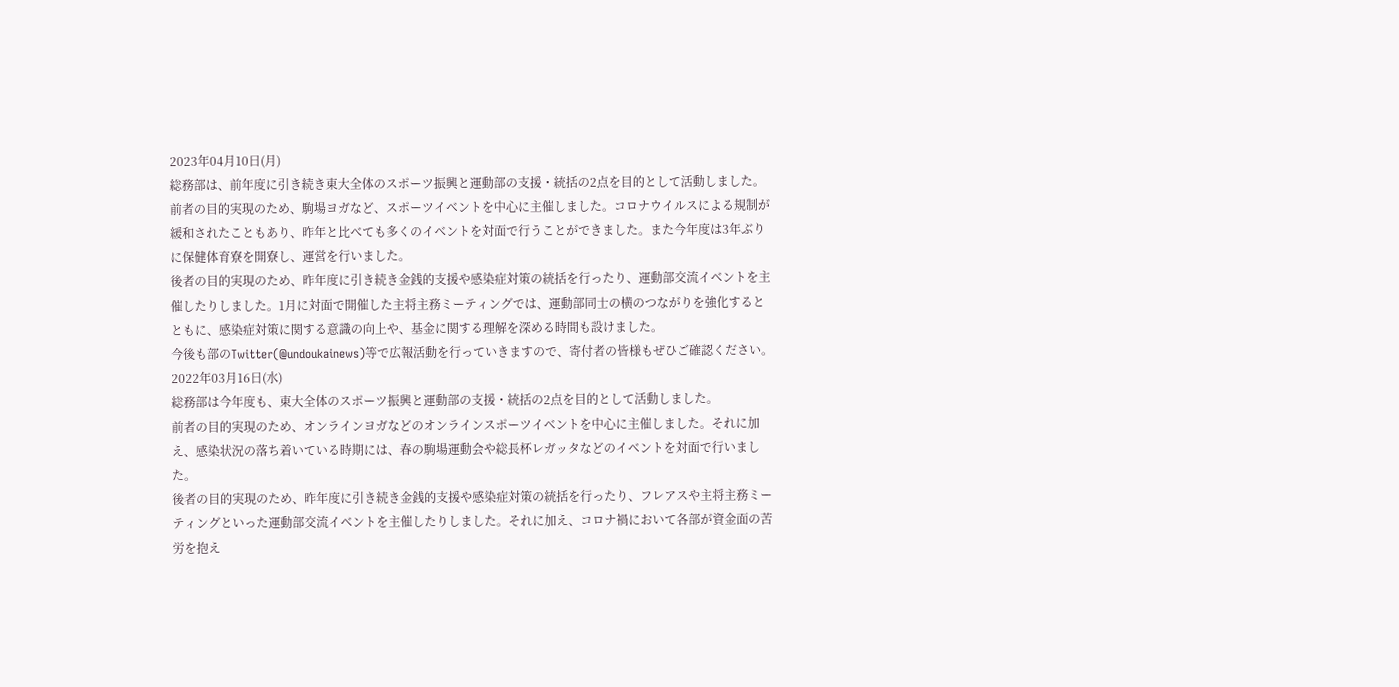2023年04月10日(月)
総務部は、前年度に引き続き東大全体のスポーツ振興と運動部の支援・統括の2点を目的として活動しました。
前者の目的実現のため、駒場ヨガなど、スポーツイベントを中心に主催しました。コロナウイルスによる規制が緩和されたこともあり、昨年と比べても多くのイベントを対面で行うことができました。また今年度は3年ぶりに保健体育寮を開寮し、運営を行いました。
後者の目的実現のため、昨年度に引き続き金銭的支援や感染症対策の統括を行ったり、運動部交流イベントを主催したりしました。1月に対面で開催した主将主務ミーティングでは、運動部同士の横のつながりを強化するとともに、感染症対策に関する意識の向上や、基金に関する理解を深める時間も設けました。
今後も部のTwitter(@undoukainews)等で広報活動を行っていきますので、寄付者の皆様もぜひご確認ください。
2022年03月16日(水)
総務部は今年度も、東大全体のスポーツ振興と運動部の支援・統括の2点を目的として活動しました。
前者の目的実現のため、オンラインヨガなどのオンラインスポーツイベントを中心に主催しました。それに加え、感染状況の落ち着いている時期には、春の駒場運動会や総長杯レガッタなどのイベントを対面で行いました。
後者の目的実現のため、昨年度に引き続き金銭的支援や感染症対策の統括を行ったり、フレアスや主将主務ミーティングといった運動部交流イベントを主催したりしました。それに加え、コロナ禍において各部が資金面の苦労を抱え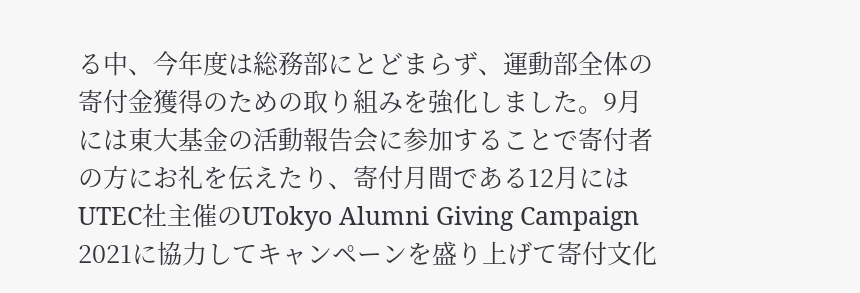る中、今年度は総務部にとどまらず、運動部全体の寄付金獲得のための取り組みを強化しました。9月には東大基金の活動報告会に参加することで寄付者の方にお礼を伝えたり、寄付月間である12月にはUTEC社主催のUTokyo Alumni Giving Campaign 2021に協力してキャンペーンを盛り上げて寄付文化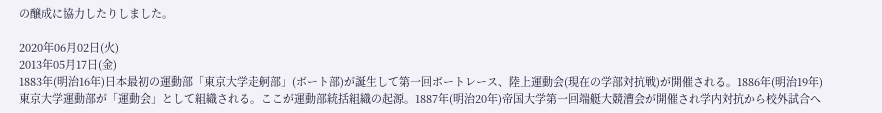の醸成に協力したりしました。

2020年06月02日(火)
2013年05月17日(金)
1883年(明治16年)日本最初の運動部「東京大学走舸部」(ボート部)が誕生して第一回ボートレース、陸上運動会(現在の学部対抗戦)が開催される。1886年(明治19年)東京大学運動部が「運動会」として組織される。ここが運動部統括組織の起源。1887年(明治20年)帝国大学第一回端艇大競漕会が開催され学内対抗から校外試合へ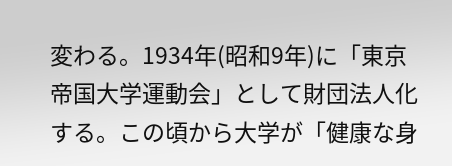変わる。1934年(昭和9年)に「東京帝国大学運動会」として財団法人化する。この頃から大学が「健康な身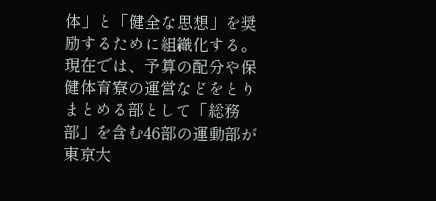体」と「健全な思想」を奨励するために組織化する。現在では、予算の配分や保健体育寮の運営などをとりまとめる部として「総務部」を含む46部の運動部が東京大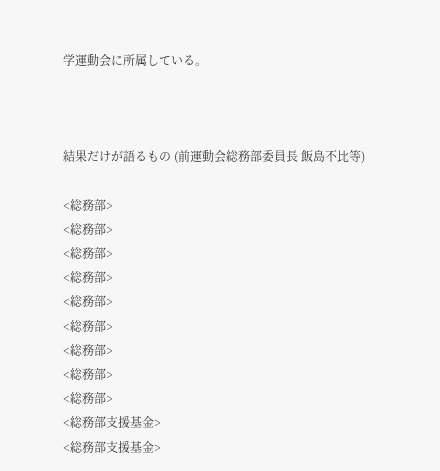学運動会に所属している。



結果だけが語るもの (前運動会総務部委員長 飯島不比等)

<総務部>
<総務部>
<総務部>
<総務部>
<総務部>
<総務部>
<総務部>
<総務部>
<総務部>
<総務部支援基金>
<総務部支援基金>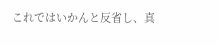これではいかんと反省し、真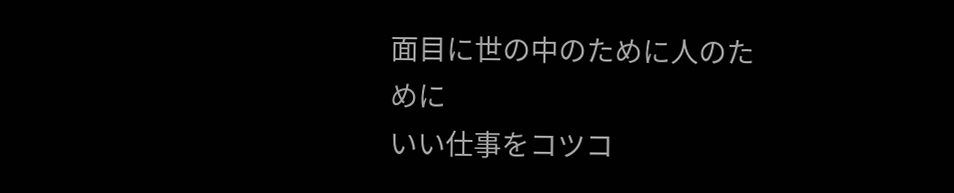面目に世の中のために人のために
いい仕事をコツコ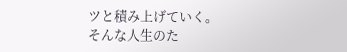ツと積み上げていく。
そんな人生のた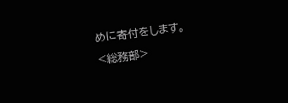めに寄付をします。
<総務部>